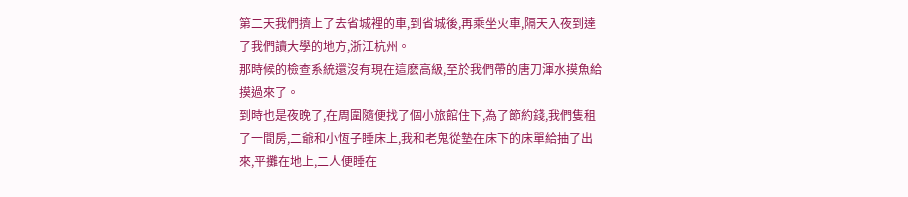第二天我們擠上了去省城裡的車,到省城後,再乘坐火車,隔天入夜到達了我們讀大學的地方,浙江杭州。
那時候的檢查系統還沒有現在這麽高級,至於我們帶的唐刀渾水摸魚給摸過來了。
到時也是夜晚了,在周圍隨便找了個小旅館住下,為了節約錢,我們隻租了一間房,二爺和小恆子睡床上,我和老鬼從墊在床下的床單給抽了出來,平攤在地上,二人便睡在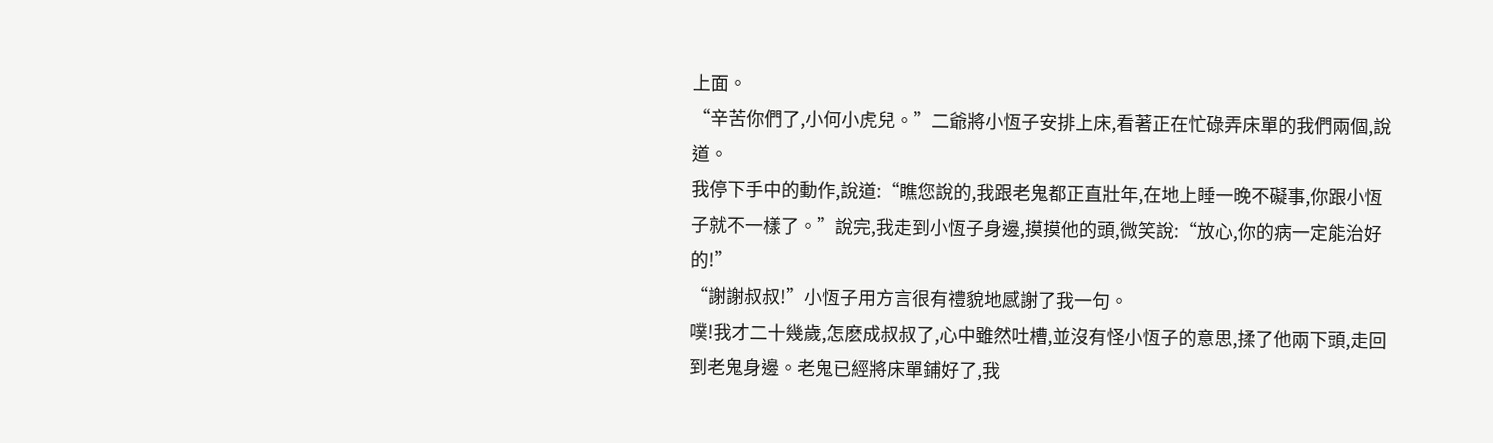上面。
“辛苦你們了,小何小虎兒。”二爺將小恆子安排上床,看著正在忙碌弄床單的我們兩個,說道。
我停下手中的動作,說道:“瞧您說的,我跟老鬼都正直壯年,在地上睡一晚不礙事,你跟小恆子就不一樣了。”說完,我走到小恆子身邊,摸摸他的頭,微笑說:“放心,你的病一定能治好的!”
“謝謝叔叔!”小恆子用方言很有禮貌地感謝了我一句。
噗!我才二十幾歲,怎麽成叔叔了,心中雖然吐槽,並沒有怪小恆子的意思,揉了他兩下頭,走回到老鬼身邊。老鬼已經將床單鋪好了,我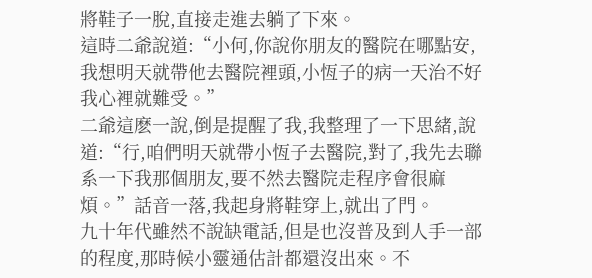將鞋子一脫,直接走進去躺了下來。
這時二爺說道:“小何,你說你朋友的醫院在哪點安,我想明天就帶他去醫院裡頭,小恆子的病一天治不好我心裡就難受。”
二爺這麽一說,倒是提醒了我,我整理了一下思緒,說道:“行,咱們明天就帶小恆子去醫院,對了,我先去聯系一下我那個朋友,要不然去醫院走程序會很麻煩。”話音一落,我起身將鞋穿上,就出了門。
九十年代雖然不說缺電話,但是也沒普及到人手一部的程度,那時候小靈通估計都還沒出來。不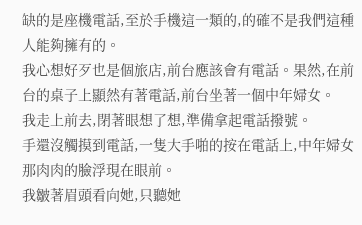缺的是座機電話,至於手機這一類的,的確不是我們這種人能夠擁有的。
我心想好歹也是個旅店,前台應該會有電話。果然,在前台的桌子上顯然有著電話,前台坐著一個中年婦女。
我走上前去,閉著眼想了想,準備拿起電話撥號。
手還沒觸摸到電話,一隻大手啪的按在電話上,中年婦女那肉肉的臉浮現在眼前。
我皺著眉頭看向她,只聽她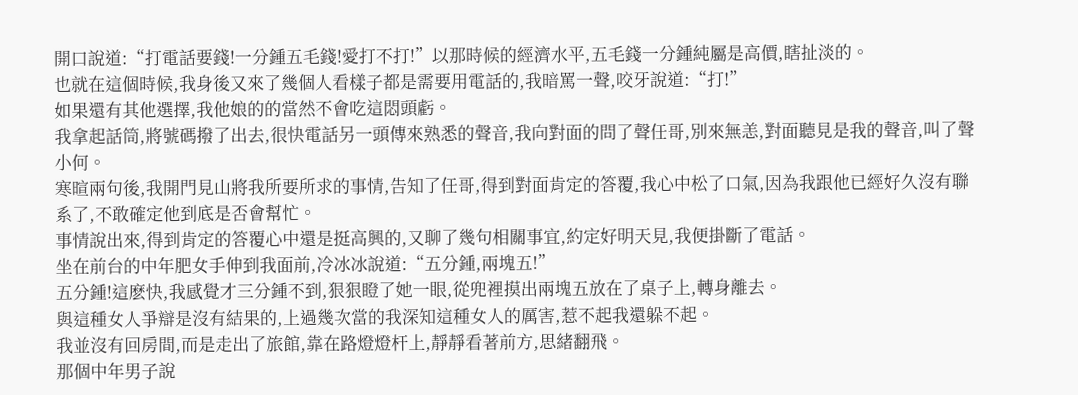開口說道:“打電話要錢!一分鍾五毛錢!愛打不打!”以那時候的經濟水平,五毛錢一分鍾純屬是高價,瞎扯淡的。
也就在這個時候,我身後又來了幾個人看樣子都是需要用電話的,我暗罵一聲,咬牙說道:“打!”
如果還有其他選擇,我他娘的的當然不會吃這悶頭虧。
我拿起話筒,將號碼撥了出去,很快電話另一頭傳來熟悉的聲音,我向對面的問了聲任哥,別來無恙,對面聽見是我的聲音,叫了聲小何。
寒暄兩句後,我開門見山將我所要所求的事情,告知了任哥,得到對面肯定的答覆,我心中松了口氣,因為我跟他已經好久沒有聯系了,不敢確定他到底是否會幫忙。
事情說出來,得到肯定的答覆心中還是挺高興的,又聊了幾句相關事宜,約定好明天見,我便掛斷了電話。
坐在前台的中年肥女手伸到我面前,冷冰冰說道:“五分鍾,兩塊五!”
五分鍾!這麽快,我感覺才三分鍾不到,狠狠瞪了她一眼,從兜裡摸出兩塊五放在了桌子上,轉身離去。
與這種女人爭辯是沒有結果的,上過幾次當的我深知這種女人的厲害,惹不起我還躲不起。
我並沒有回房間,而是走出了旅館,靠在路燈燈杆上,靜靜看著前方,思緒翻飛。
那個中年男子說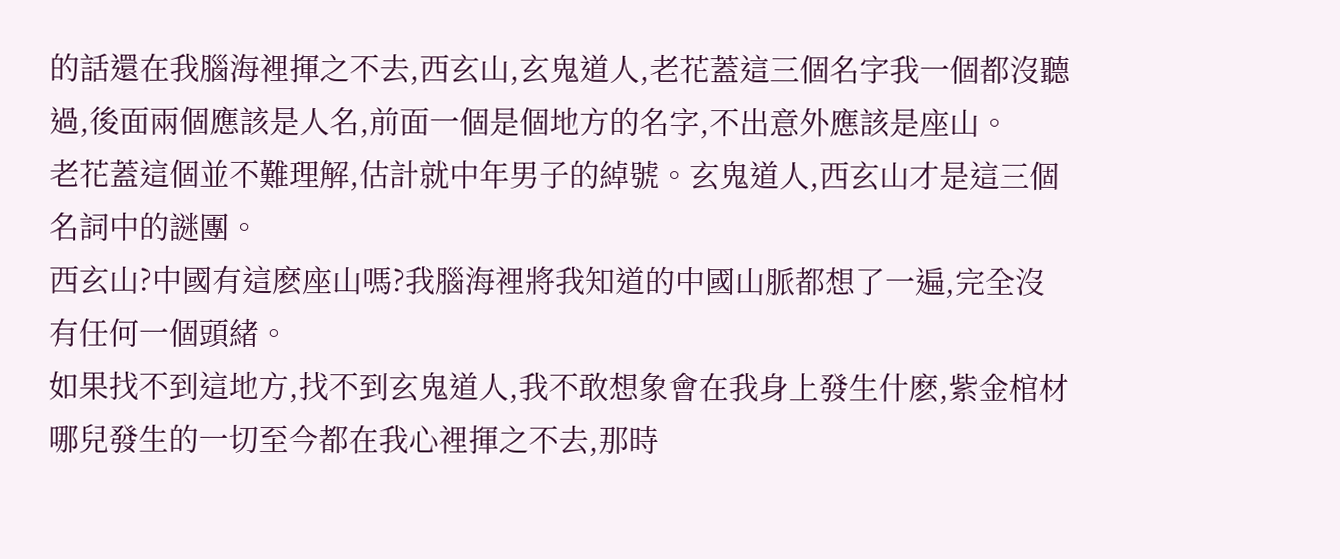的話還在我腦海裡揮之不去,西玄山,玄鬼道人,老花蓋這三個名字我一個都沒聽過,後面兩個應該是人名,前面一個是個地方的名字,不出意外應該是座山。
老花蓋這個並不難理解,估計就中年男子的綽號。玄鬼道人,西玄山才是這三個名詞中的謎團。
西玄山?中國有這麽座山嗎?我腦海裡將我知道的中國山脈都想了一遍,完全沒有任何一個頭緒。
如果找不到這地方,找不到玄鬼道人,我不敢想象會在我身上發生什麽,紫金棺材哪兒發生的一切至今都在我心裡揮之不去,那時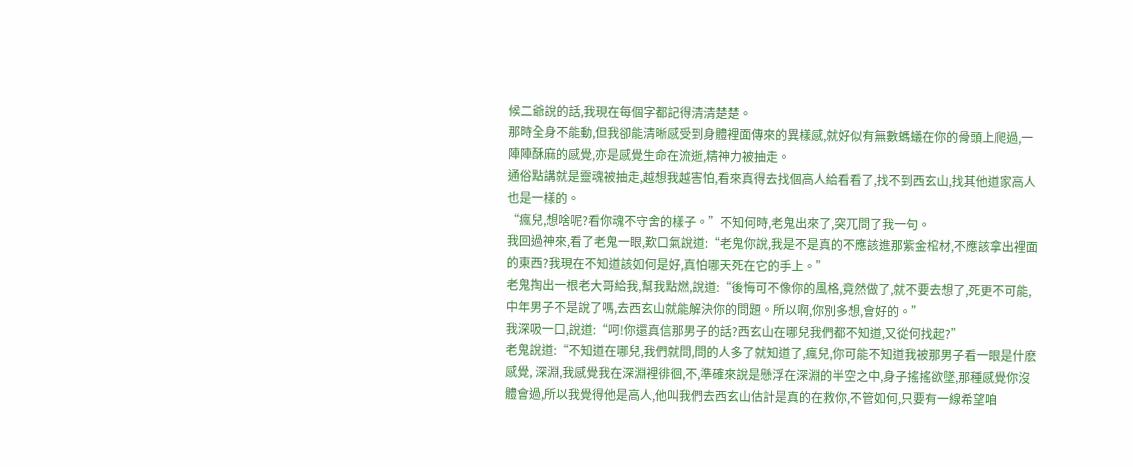候二爺說的話,我現在每個字都記得清清楚楚。
那時全身不能動,但我卻能清晰感受到身體裡面傳來的異樣感,就好似有無數螞蟻在你的骨頭上爬過,一陣陣酥麻的感覺,亦是感覺生命在流逝,精神力被抽走。
通俗點講就是靈魂被抽走,越想我越害怕,看來真得去找個高人給看看了,找不到西玄山,找其他道家高人也是一樣的。
“瘋兒,想啥呢?看你魂不守舍的樣子。”不知何時,老鬼出來了,突兀問了我一句。
我回過神來,看了老鬼一眼,歎口氣說道:“老鬼你說,我是不是真的不應該進那紫金棺材,不應該拿出裡面的東西?我現在不知道該如何是好,真怕哪天死在它的手上。”
老鬼掏出一根老大哥給我,幫我點燃,說道:“後悔可不像你的風格,竟然做了,就不要去想了,死更不可能,中年男子不是說了嗎,去西玄山就能解決你的問題。所以啊,你別多想,會好的。”
我深吸一口,說道:“呵!你還真信那男子的話?西玄山在哪兒我們都不知道,又從何找起?”
老鬼說道:“不知道在哪兒,我們就問,問的人多了就知道了,瘋兒,你可能不知道我被那男子看一眼是什麽感覺, 深淵,我感覺我在深淵裡徘徊,不,準確來說是懸浮在深淵的半空之中,身子搖搖欲墜,那種感覺你沒體會過,所以我覺得他是高人,他叫我們去西玄山估計是真的在救你,不管如何,只要有一線希望咱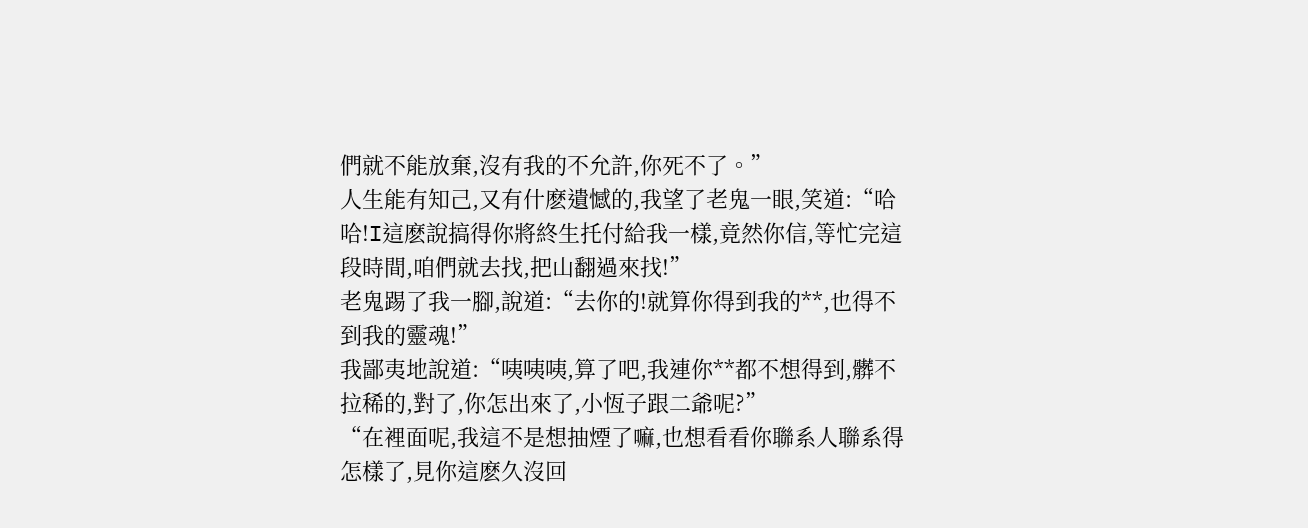們就不能放棄,沒有我的不允許,你死不了。”
人生能有知己,又有什麽遺憾的,我望了老鬼一眼,笑道:“哈哈!I這麽說搞得你將終生托付給我一樣,竟然你信,等忙完這段時間,咱們就去找,把山翻過來找!”
老鬼踢了我一腳,說道:“去你的!就算你得到我的**,也得不到我的靈魂!”
我鄙夷地說道:“咦咦咦,算了吧,我連你**都不想得到,髒不拉稀的,對了,你怎出來了,小恆子跟二爺呢?”
“在裡面呢,我這不是想抽煙了嘛,也想看看你聯系人聯系得怎樣了,見你這麽久沒回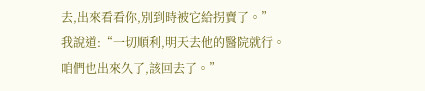去,出來看看你,別到時被它給拐賣了。”
我說道:“一切順利,明天去他的醫院就行。咱們也出來久了,該回去了。”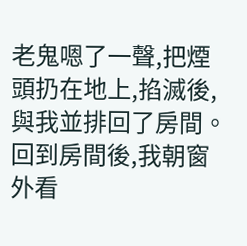老鬼嗯了一聲,把煙頭扔在地上,掐滅後,與我並排回了房間。
回到房間後,我朝窗外看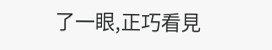了一眼,正巧看見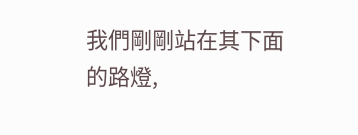我們剛剛站在其下面的路燈,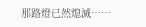那路燈已然熄滅……